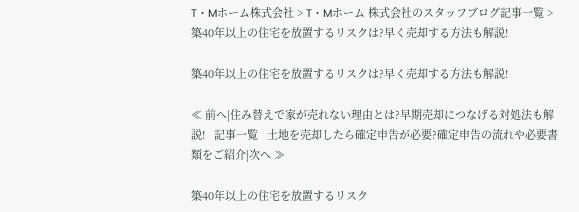T・Mホーム株式会社 > T・Mホーム 株式会社のスタッフブログ記事一覧 > 築40年以上の住宅を放置するリスクは?早く売却する方法も解説!

築40年以上の住宅を放置するリスクは?早く売却する方法も解説!

≪ 前へ|住み替えで家が売れない理由とは?早期売却につなげる対処法も解説!   記事一覧   土地を売却したら確定申告が必要?確定申告の流れや必要書類をご紹介|次へ ≫

築40年以上の住宅を放置するリスク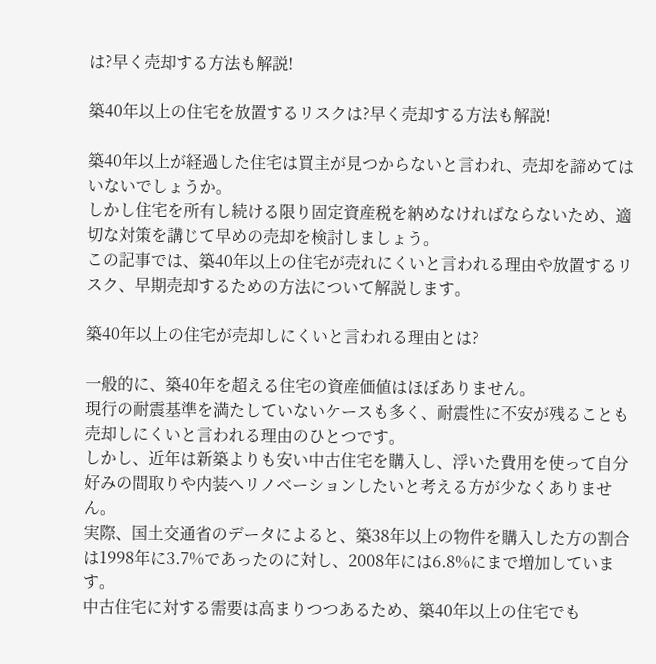は?早く売却する方法も解説!

築40年以上の住宅を放置するリスクは?早く売却する方法も解説!

築40年以上が経過した住宅は買主が見つからないと言われ、売却を諦めてはいないでしょうか。
しかし住宅を所有し続ける限り固定資産税を納めなければならないため、適切な対策を講じて早めの売却を検討しましょう。
この記事では、築40年以上の住宅が売れにくいと言われる理由や放置するリスク、早期売却するための方法について解説します。

築40年以上の住宅が売却しにくいと言われる理由とは?

一般的に、築40年を超える住宅の資産価値はほぼありません。
現行の耐震基準を満たしていないケースも多く、耐震性に不安が残ることも売却しにくいと言われる理由のひとつです。
しかし、近年は新築よりも安い中古住宅を購入し、浮いた費用を使って自分好みの間取りや内装へリノベーションしたいと考える方が少なくありません。
実際、国土交通省のデータによると、築38年以上の物件を購入した方の割合は1998年に3.7%であったのに対し、2008年には6.8%にまで増加しています。
中古住宅に対する需要は高まりつつあるため、築40年以上の住宅でも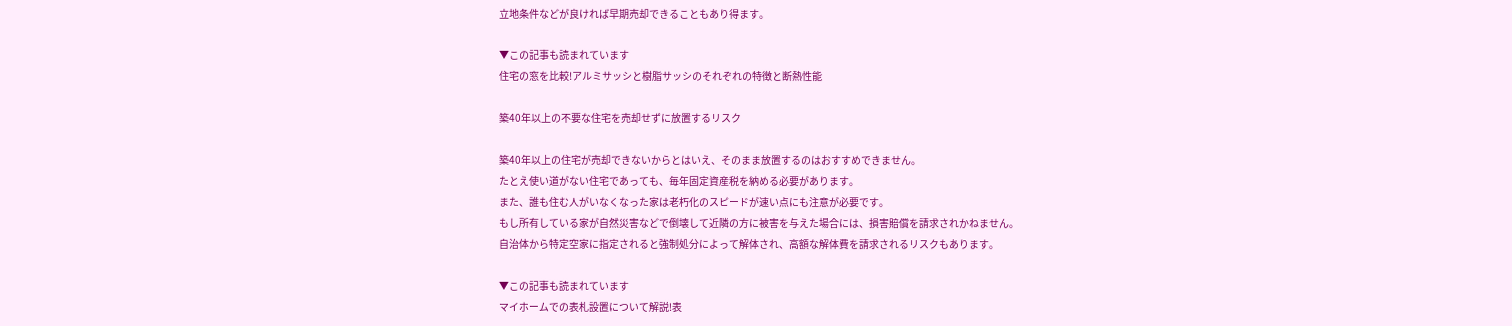立地条件などが良ければ早期売却できることもあり得ます。

▼この記事も読まれています
住宅の窓を比較!アルミサッシと樹脂サッシのそれぞれの特徴と断熱性能

築40年以上の不要な住宅を売却せずに放置するリスク

築40年以上の住宅が売却できないからとはいえ、そのまま放置するのはおすすめできません。
たとえ使い道がない住宅であっても、毎年固定資産税を納める必要があります。
また、誰も住む人がいなくなった家は老朽化のスピードが速い点にも注意が必要です。
もし所有している家が自然災害などで倒壊して近隣の方に被害を与えた場合には、損害賠償を請求されかねません。
自治体から特定空家に指定されると強制処分によって解体され、高額な解体費を請求されるリスクもあります。

▼この記事も読まれています
マイホームでの表札設置について解説!表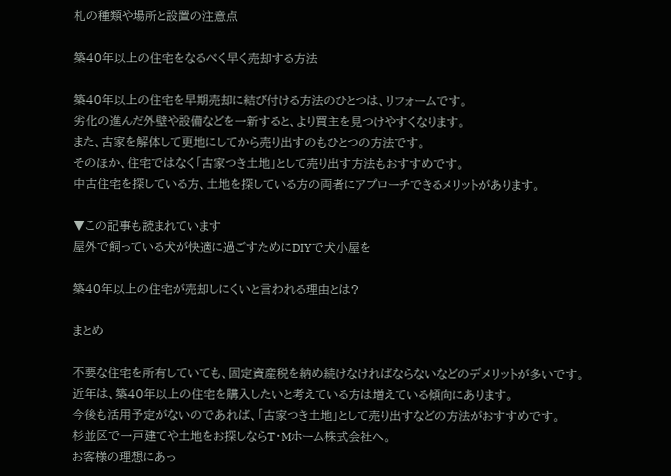札の種類や場所と設置の注意点

築40年以上の住宅をなるべく早く売却する方法

築40年以上の住宅を早期売却に結び付ける方法のひとつは、リフォームです。
劣化の進んだ外壁や設備などを一新すると、より買主を見つけやすくなります。
また、古家を解体して更地にしてから売り出すのもひとつの方法です。
そのほか、住宅ではなく「古家つき土地」として売り出す方法もおすすめです。
中古住宅を探している方、土地を探している方の両者にアプローチできるメリットがあります。

▼この記事も読まれています
屋外で飼っている犬が快適に過ごすためにDIYで犬小屋を

築40年以上の住宅が売却しにくいと言われる理由とは?

まとめ

不要な住宅を所有していても、固定資産税を納め続けなければならないなどのデメリットが多いです。
近年は、築40年以上の住宅を購入したいと考えている方は増えている傾向にあります。
今後も活用予定がないのであれば、「古家つき土地」として売り出すなどの方法がおすすめです。
杉並区で一戸建てや土地をお探しならT・Mホーム株式会社へ。
お客様の理想にあっ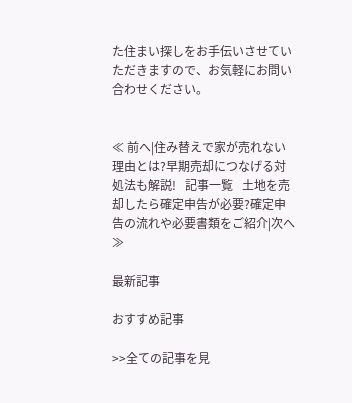た住まい探しをお手伝いさせていただきますので、お気軽にお問い合わせください。


≪ 前へ|住み替えで家が売れない理由とは?早期売却につなげる対処法も解説!   記事一覧   土地を売却したら確定申告が必要?確定申告の流れや必要書類をご紹介|次へ ≫

最新記事

おすすめ記事

>>全ての記事を見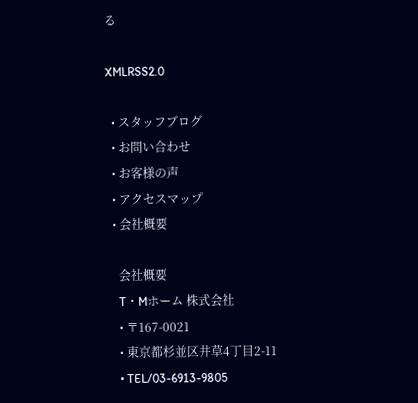る

XMLRSS2.0

  • スタッフブログ
  • お問い合わせ
  • お客様の声
  • アクセスマップ
  • 会社概要

    会社概要
    T・Mホーム 株式会社
    • 〒167-0021
    • 東京都杉並区井草4丁目2-11
    • TEL/03-6913-9805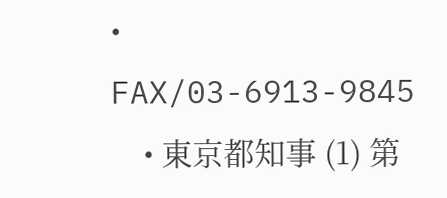• FAX/03-6913-9845
    • 東京都知事 (1) 第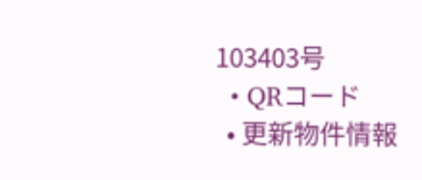103403号
  • QRコード
  • 更新物件情報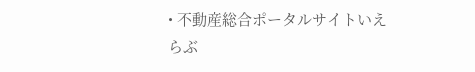• 不動産総合ポータルサイトいえらぶ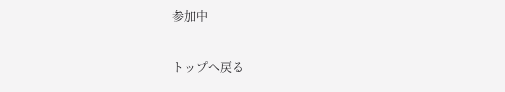参加中

トップへ戻る